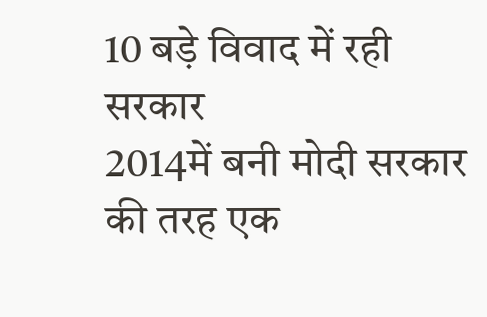10 बड़े विवाद में रही सरकार
2014में बनी मोदी सरकार की तरह एक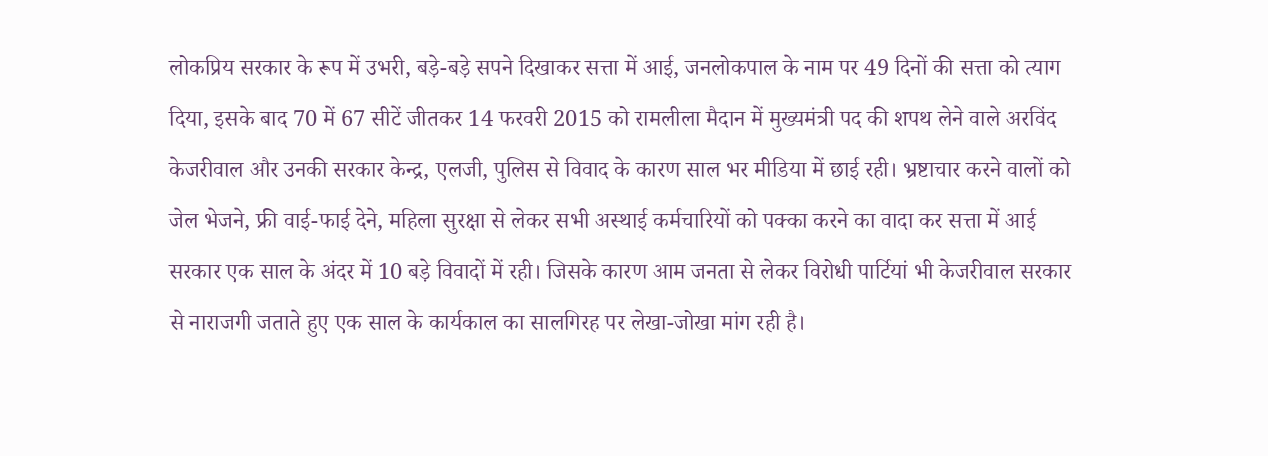लोकप्रिय सरकार के रूप में उभरी, बड़े-बड़े सपने दिखाकर सत्ता में आई, जनलोकपाल के नाम पर 49 दिनों की सत्ता को त्याग दिया, इसके बाद 70 में 67 सीटें जीतकर 14 फरवरी 2015 को रामलीला मैदान में मुख्यमंत्री पद की शपथ लेने वाले अरविंद केजरीवाल और उनकी सरकार केन्द्र, एलजी, पुलिस से विवाद के कारण साल भर मीडिया में छाई रही। भ्रष्टाचार करने वालों को जेल भेजने, फ्री वाई-फाई देने, महिला सुरक्षा से लेकर सभी अस्थाई कर्मचारियों को पक्का करने का वादा कर सत्ता में आई सरकार एक साल के अंदर में 10 बड़े विवादों में रही। जिसके कारण आम जनता से लेकर विरोधी पार्टियां भी केजरीवाल सरकार से नाराजगी जताते हुए एक साल के कार्यकाल का सालगिरह पर लेखा-जोखा मांग रही है।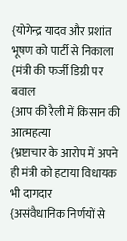{योगेन्द्र यादव और प्रशांत भूषण को पार्टी से निकाला
{मंत्री की फर्जी डिग्री पर बवाल
{आप की रैली में किसान की आत्महत्या
{भ्रष्टाचार के आरोप में अपने ही मंत्री को हटाया विधायक भी दागदार
{असंवैधानिक निर्णयों से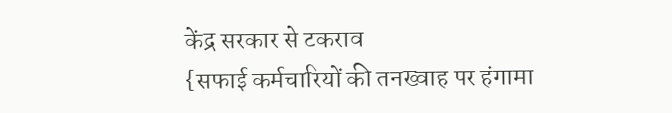केंद्र सरकार से टकराव
{सफाई कर्मचारियों की तनख्वाह पर हंगामा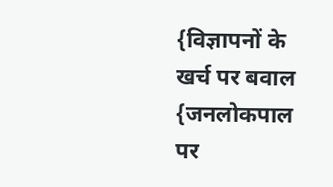{विज्ञापनों के खर्च पर बवाल
{जनलोकपाल पर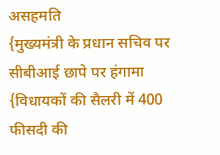असहमति
{मुख्यमंत्री के प्रधान सचिव पर सीबीआई छापे पर हंगामा
{विधायकों की सैलरी में 400 फीसदी की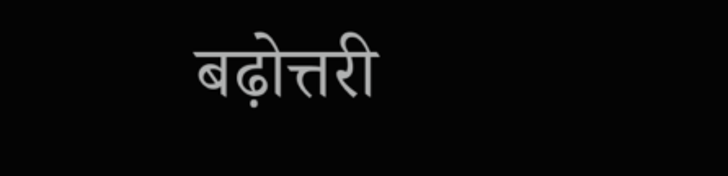बढ़ोत्तरी